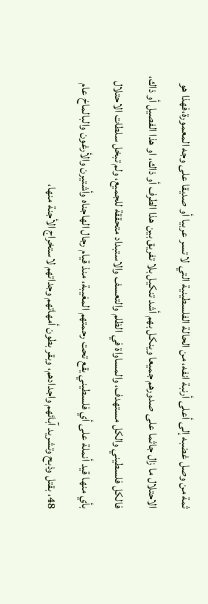ثمة من وصل غضبه إلى أعلى أرنبة انفه، من الحالة الفلسطينية التي لا تسر عربيا أو صديقا على وجه المعمورة،فهذا هو الاحتلال ما زال جاثما على صدورهم جميعا وينكل بهم أشد تنكيل بلا تفريق بين هذا الطرف أو ذاك، او هذا الفصيل أو ذاك، فالكل فلسطيني والكل مستهدف، والمساواة في الظلم والتعسف والاستبداد متحققة للجميع، ولم تبخل سلطات الاحتلال بأي منها قيد أنملة على أي فلسطيني يقع تحت رحمتهم المغيبة، منذ قيام رجال الهاجناه وأشتيرن والأرغون والبالماخ عام 48، بقتل وذبح وتشريد آبائهم واجدادهم، وبقر بطون أمهاتهم وجداتهم لاستخراج الأجنة منها،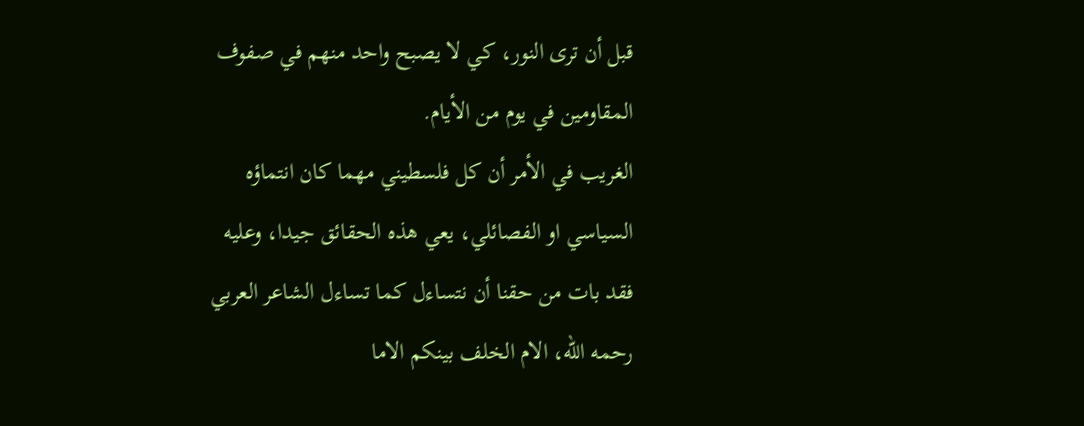قبل أن ترى النور، كي لا يصبح واحد منهم في صفوف المقاومين في يوم من الأيام.
الغريب في الأمر أن كل فلسطيني مهما كان انتماؤه السياسي او الفصائلي، يعي هذه الحقائق جيدا، وعليه فقد بات من حقنا أن نتساءل كما تساءل الشاعر العربي رحمه الله، الام الخلف بينكم الاما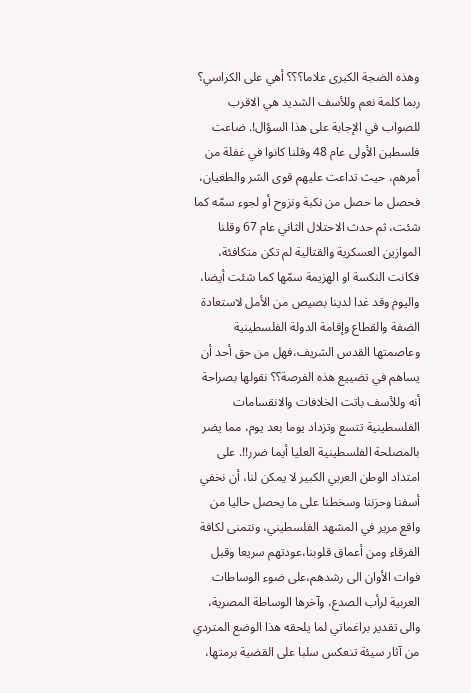وهذه الضجة الكبرى علاما؟؟؟ أهي على الكراسي؟ ربما كلمة نعم وللأسف الشديد هي الاقرب للصواب في الإجابة على هذا السؤال!. ضاعت فلسطين الأولى عام 48 وقلنا كانوا في غفلة من أمرهم، حيث تداعت عليهم قوى الشر والطغيان، فحصل ما حصل من نكبة ونزوح أو لجوء سمّه كما شئت، ثم حدث الاحتلال الثاني عام 67 وقلنا الموازين العسكرية والقتالية لم تكن متكافئة، فكانت النكسة او الهزيمة سمّها كما شئت أيضا، واليوم وقد غدا لدينا بصيص من الأمل لاستعادة الضفة والقطاع وإقامة الدولة الفلسطينية وعاصمتها القدس الشريف،فهل من حق أحد أن يساهم في تضييع هذه الفرصة؟؟ نقولها بصراحة أنه وللأسف باتت الخلافات والانقسامات الفلسطينية تتسع وتزداد يوما بعد يوم، مما يضر بالمصلحة الفلسطينية العليا أيما ضرر!!. على امتداد الوطن العربي الكبير لا يمكن لنا، أن نخفي أسفنا وحزننا وسخطنا على ما يحصل حاليا من واقع مرير في المشهد الفلسطيني، ونتمنى لكافة الفرقاء ومن أعماق قلوبنا،عودتهم سريعا وقبل فوات الأوان الى رشدهم،على ضوء الوساطات العربية لرأب الصدع، وآخرها الوساطة المصرية، والى تقدير براغماتي لما يلحقه هذا الوضع المتردي من آثار سيئة تنعكس سلبا على القضية برمتها،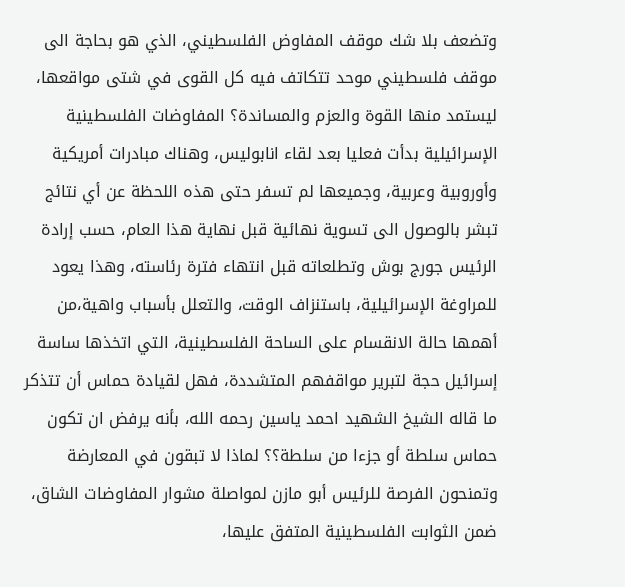وتضعف بلا شك موقف المفاوض الفلسطيني، الذي هو بحاجة الى موقف فلسطيني موحد تتكاتف فيه كل القوى في شتى مواقعها، ليستمد منها القوة والعزم والمساندة؟ المفاوضات الفلسطينية الإسرائيلية بدأت فعليا بعد لقاء انابوليس، وهناك مبادرات أمريكية وأوروبية وعربية، وجميعها لم تسفر حتى هذه اللحظة عن أي نتائج تبشر بالوصول الى تسوية نهائية قبل نهاية هذا العام، حسب إرادة الرئيس جورج بوش وتطلعاته قبل انتهاء فترة رئاسته، وهذا يعود للمراوغة الإسرائيلية، باستنزاف الوقت، والتعلل بأسباب واهية،من أهمها حالة الانقسام على الساحة الفلسطينية، التي اتخذها ساسة إسرائيل حجة لتبرير مواقفهم المتشددة، فهل لقيادة حماس أن تتذكر ما قاله الشيخ الشهيد احمد ياسين رحمه الله، بأنه يرفض ان تكون حماس سلطة أو جزءا من سلطة؟؟ لماذا لا تبقون في المعارضة وتمنحون الفرصة للرئيس أبو مازن لمواصلة مشوار المفاوضات الشاق، ضمن الثوابت الفلسطينية المتفق عليها،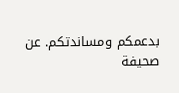بدعمكم ومساندتكم. عن صحيفة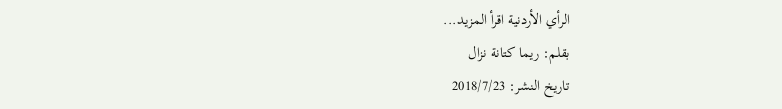الرأي الأردنية اقرأ المزيد...
بقلم: ريما كتانة نزال
تاريخ النشر: 2018/7/23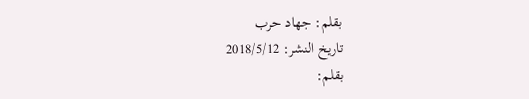بقلم: جهاد حرب
تاريخ النشر: 2018/5/12
بقلم: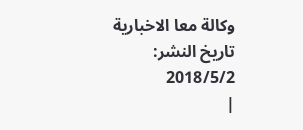وكالة معا الاخبارية
تاريخ النشر: 2018/5/2
|